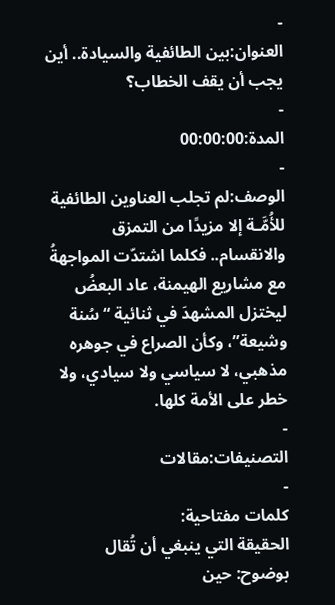-
العنوان:بين الطائفية والسيادة.. أين يجب أن يقف الخطاب؟
-
المدة:00:00:00
-
الوصف:لم تجلب العناوين الطائفية للأُمَّـة إلا مزيدًا من التمزق والانقسام.. فكلما اشتدّت المواجهةُ مع مشاريع الهيمنة، عاد البعضُ ليختزل المشهدَ في ثنائية “سُنة وشيعة”، وكأن الصراع في جوهره مذهبي، لا سياسي ولا سيادي، ولا خطر على الأمة كلها.
-
التصنيفات:مقالات
-
كلمات مفتاحية:
الحقيقة التي ينبغي أن تُقال بوضوح: حين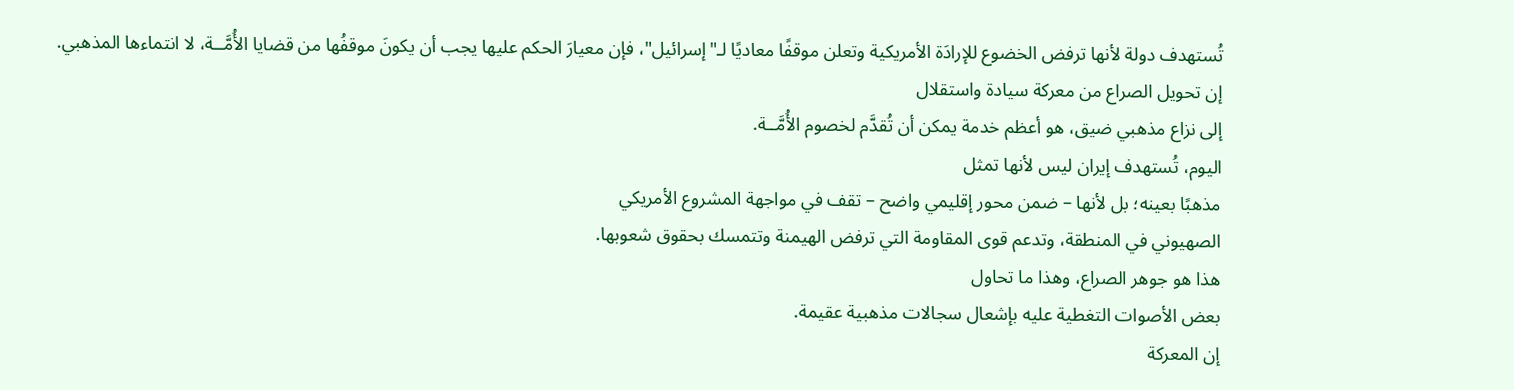تُستهدف دولة لأنها ترفض الخضوع للإرادَة الأمريكية وتعلن موقفًا معاديًا لـ"إسرائيل"، فإن معيارَ الحكم عليها يجب أن يكونَ موقفُها من قضايا الأُمَّــة، لا انتماءها المذهبي.
إن تحويل الصراع من معركة سيادة واستقلال
إلى نزاع مذهبي ضيق، هو أعظم خدمة يمكن أن تُقدَّم لخصوم الأُمَّــة.
اليوم، تُستهدف إيران ليس لأنها تمثل
مذهبًا بعينه؛ بل لأنها – ضمن محور إقليمي واضح – تقف في مواجهة المشروع الأمريكي
الصهيوني في المنطقة، وتدعم قوى المقاومة التي ترفض الهيمنة وتتمسك بحقوق شعوبها.
هذا هو جوهر الصراع، وهذا ما تحاول
بعض الأصوات التغطية عليه بإشعال سجالات مذهبية عقيمة.
إن المعركة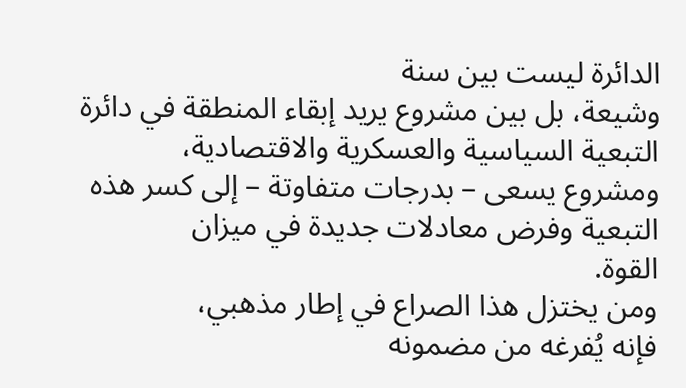الدائرة ليست بين سنة
وشيعة، بل بين مشروع يريد إبقاء المنطقة في دائرة التبعية السياسية والعسكرية والاقتصادية،
ومشروع يسعى – بدرجات متفاوتة – إلى كسر هذه التبعية وفرض معادلات جديدة في ميزان
القوة.
ومن يختزل هذا الصراع في إطار مذهبي،
فإنه يُفرغه من مضمونه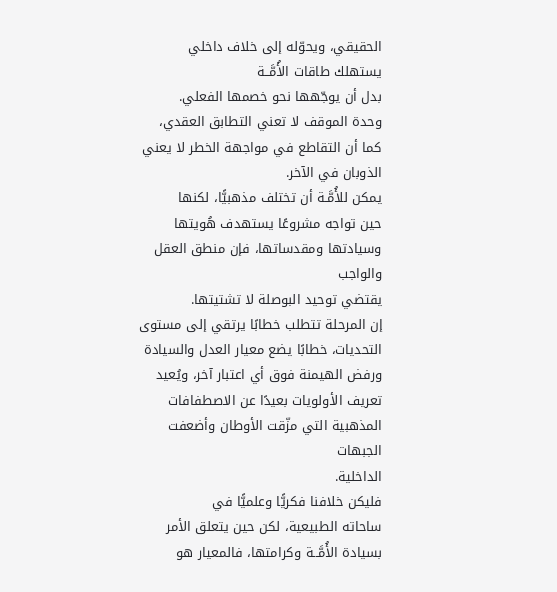الحقيقي، ويحوّله إلى خلاف داخلي يستهلك طاقات الأُمَّــة
بدل أن يوجّهها نحو خصمها الفعلي.
وحدة الموقف لا تعني التطابق العقدي،
كما أن التقاطع في مواجهة الخطر لا يعني الذوبان في الآخر.
يمكن للأُمَّـة أن تختلف مذهبيًّا، لكنها
حين تواجه مشروعًا يستهدف هُويتها وسيادتها ومقدساتها، فإن منطق العقل والواجب
يقتضي توحيد البوصلة لا تشتيتها.
إن المرحلة تتطلب خطابًا يرتقي إلى مستوى
التحديات، خطابًا يضع معيار العدل والسيادة ورفض الهيمنة فوق أي اعتبار آخر، ويُعيد
تعريف الأولويات بعيدًا عن الاصطفافات المذهبية التي مزّقت الأوطان وأضعفت الجبهات
الداخلية.
فليكن خلافنا فكريًّا وعلميًّا في
ساحاته الطبيعية، لكن حين يتعلق الأمر بسيادة الأُمَّــة وكرامتها، فالمعيار هو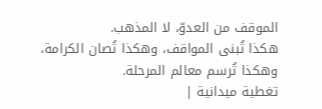الموقف من العدوّ، لا المذهب.
هكذا تُبنى المواقف، وهكذا تُصان الكرامة، وهكذا تُرسم معالم المرحلة.
تغطية ميدانية |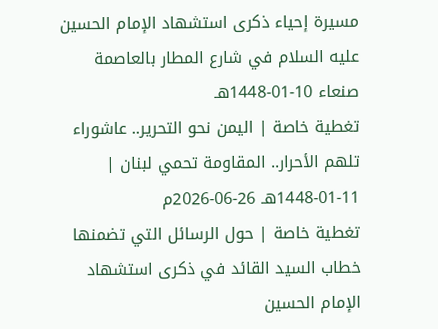مسيرة إحياء ذكرى استشهاد الإمام الحسين عليه السلام في شارع المطار بالعاصمة صنعاء 10-01-1448هـ
تغطية خاصة | اليمن نحو التحرير.. عاشوراء تلهم الأحرار.. المقاومة تحمي لبنان | 11-01-1448هـ 26-06-2026م
تغطية خاصة | حول الرسائل التي تضمنها خطاب السيد القائد في ذكرى استشهاد الإمام الحسين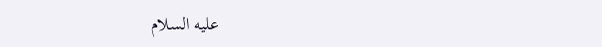عليه السلام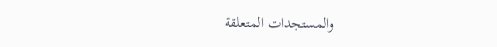والمستجدات المتعلقة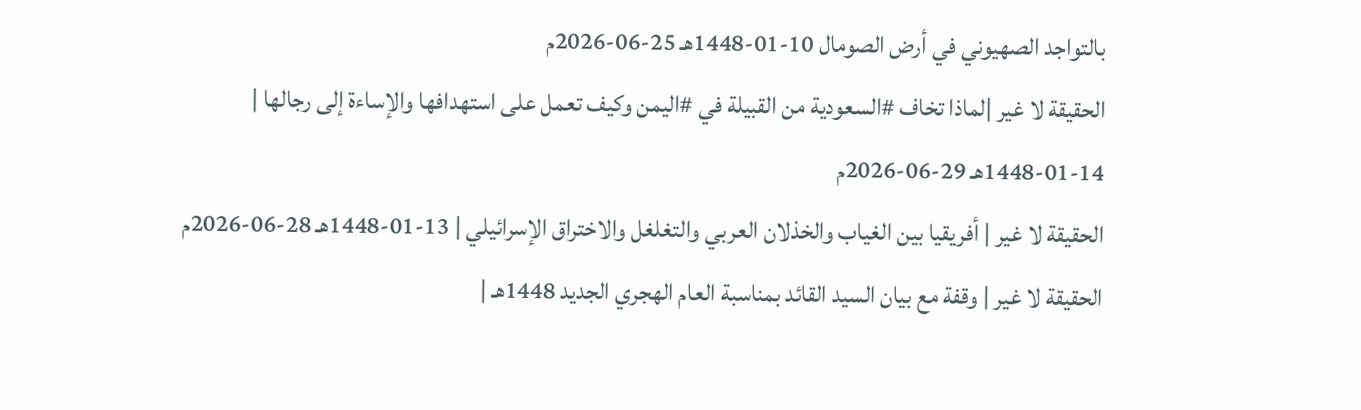بالتواجد الصهيوني في أرض الصومال 10-01-1448هـ 25-06-2026م
الحقيقة لا غير |لماذا تخاف #السعودية من القبيلة في #اليمن وكيف تعمل على استهدافها والإساءة إلى رجالها | 14-01-1448هـ 29-06-2026م
الحقيقة لا غير | أفريقيا بين الغياب والخذلان العربي والتغلغل والاختراق الإسرائيلي | 13-01-1448هـ 28-06-2026م
الحقيقة لا غير | وقفة مع بيان السيد القائد بمناسبة العام الهجري الجديد 1448هـ |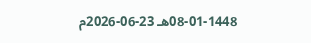08-01-1448هـ 23-06-2026م